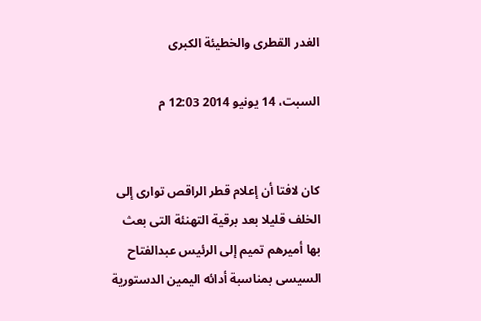الغدر القطرى والخطيئة الكبرى

السبت، 14 يونيو 2014 12:03 م


كان لافتا أن إعلام قطر الراقص توارى إلى الخلف قليلا بعد برقية التهنئة التى بعث بها أميرهم تميم إلى الرئيس عبدالفتاح السيسى بمناسبة أدائه اليمين الدستورية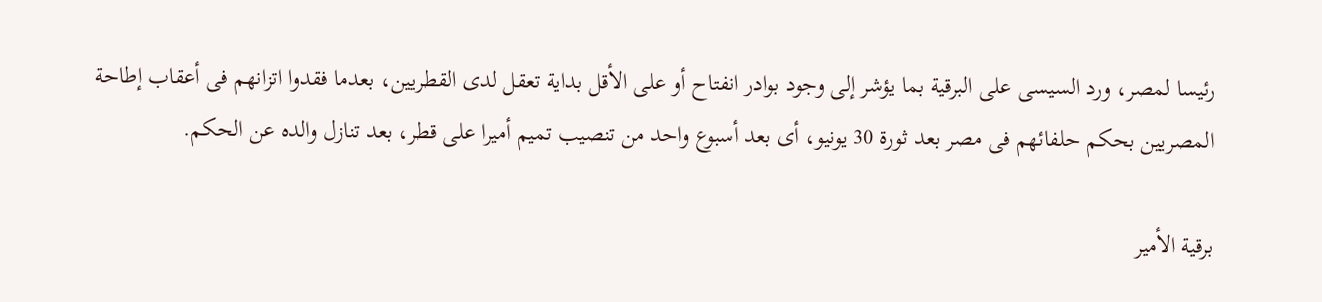رئيسا لمصر، ورد السيسى على البرقية بما يؤشر إلى وجود بوادر انفتاح أو على الأقل بداية تعقل لدى القطريين، بعدما فقدوا اتزانهم فى أعقاب إطاحة المصريين بحكم حلفائهم فى مصر بعد ثورة 30 يونيو، أى بعد أسبوع واحد من تنصيب تميم أميرا على قطر، بعد تنازل والده عن الحكم.

برقية الأمير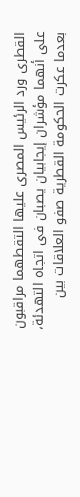القطرى ورد الرئيس المصرى عليها التقطهما مراقبون على أنهما مؤشران إيجابيان يصبان فى اتجاه التهدئة، بعدما عكرت الحكومة القطرية صفو العلاقات بين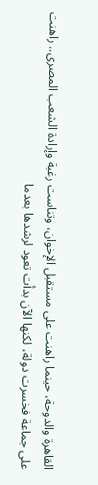القاهرة والدوحة، حينما راهنت على مستقبل الإخوان، وتناست رغبة وإرادة الشعب المصرى.. راهنت على جماعة فخسرت دولة، لكنها الآن بدأت تعود لرشدها بعدما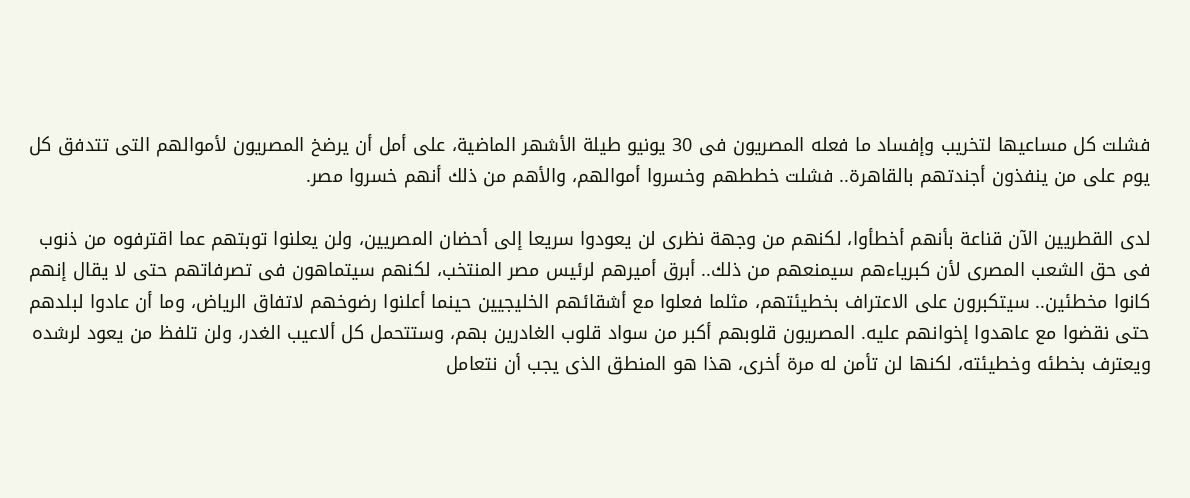فشلت كل مساعيها لتخريب وإفساد ما فعله المصريون فى 30 يونيو طيلة الأشهر الماضية، على أمل أن يرضخ المصريون لأموالهم التى تتدفق كل يوم على من ينفذون أجندتهم بالقاهرة.. فشلت خططهم وخسروا أموالهم، والأهم من ذلك أنهم خسروا مصر.

لدى القطريين الآن قناعة بأنهم أخطأوا، لكنهم من وجهة نظرى لن يعودوا سريعا إلى أحضان المصريين، ولن يعلنوا توبتهم عما اقترفوه من ذنوب فى حق الشعب المصرى لأن كبرياءهم سيمنعهم من ذلك.. أبرق أميرهم لرئيس مصر المنتخب، لكنهم سيتماهون فى تصرفاتهم حتى لا يقال إنهم كانوا مخطئين.. سيتكبرون على الاعتراف بخطيئتهم، مثلما فعلوا مع أشقائهم الخليجيين حينما أعلنوا رضوخهم لاتفاق الرياض، وما أن عادوا لبلدهم حتى نقضوا مع عاهدوا إخوانهم عليه. المصريون قلوبهم أكبر من سواد قلوب الغادرين بهم، وستتحمل كل ألاعيب الغدر، ولن تلفظ من يعود لرشده ويعترف بخطئه وخطيئته، لكنها لن تأمن له مرة أخرى، هذا هو المنطق الذى يجب أن نتعامل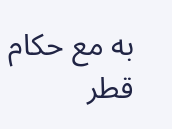به مع حكام قطر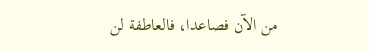من الآن فصاعدا، فالعاطفة لن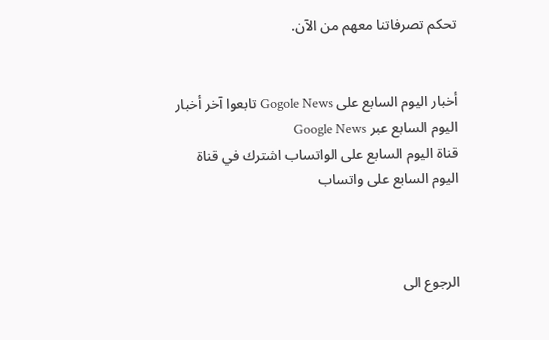تحكم تصرفاتنا معهم من الآن.


أخبار اليوم السابع على Gogole News تابعوا آخر أخبار اليوم السابع عبر Google News
قناة اليوم السابع على الواتساب اشترك في قناة اليوم السابع على واتساب



الرجوع الى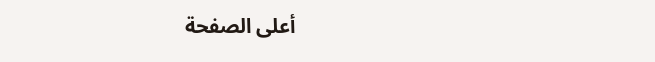أعلى الصفحة